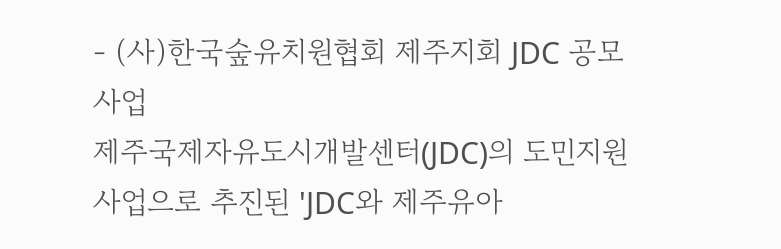- (사)한국숲유치원협회 제주지회 JDC 공모사업
제주국제자유도시개발센터(JDC)의 도민지원사업으로 추진된 'JDC와 제주유아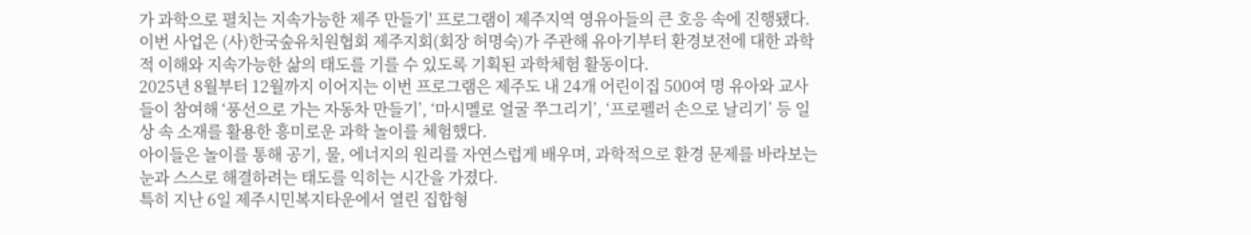가 과학으로 펼치는 지속가능한 제주 만들기' 프로그램이 제주지역 영유아들의 큰 호응 속에 진행됐다.
이번 사업은 (사)한국숲유치원협회 제주지회(회장 허명숙)가 주관해 유아기부터 환경보전에 대한 과학적 이해와 지속가능한 삶의 태도를 기를 수 있도록 기획된 과학체험 활동이다.
2025년 8월부터 12월까지 이어지는 이번 프로그램은 제주도 내 24개 어린이집 500여 명 유아와 교사들이 참여해 ‘풍선으로 가는 자동차 만들기’, ‘마시멜로 얼굴 쭈그리기’, ‘프로펠러 손으로 날리기’ 등 일상 속 소재를 활용한 흥미로운 과학 놀이를 체험했다.
아이들은 놀이를 통해 공기, 물, 에너지의 원리를 자연스럽게 배우며, 과학적으로 환경 문제를 바라보는 눈과 스스로 해결하려는 태도를 익히는 시간을 가졌다.
특히 지난 6일 제주시민복지타운에서 열린 집합형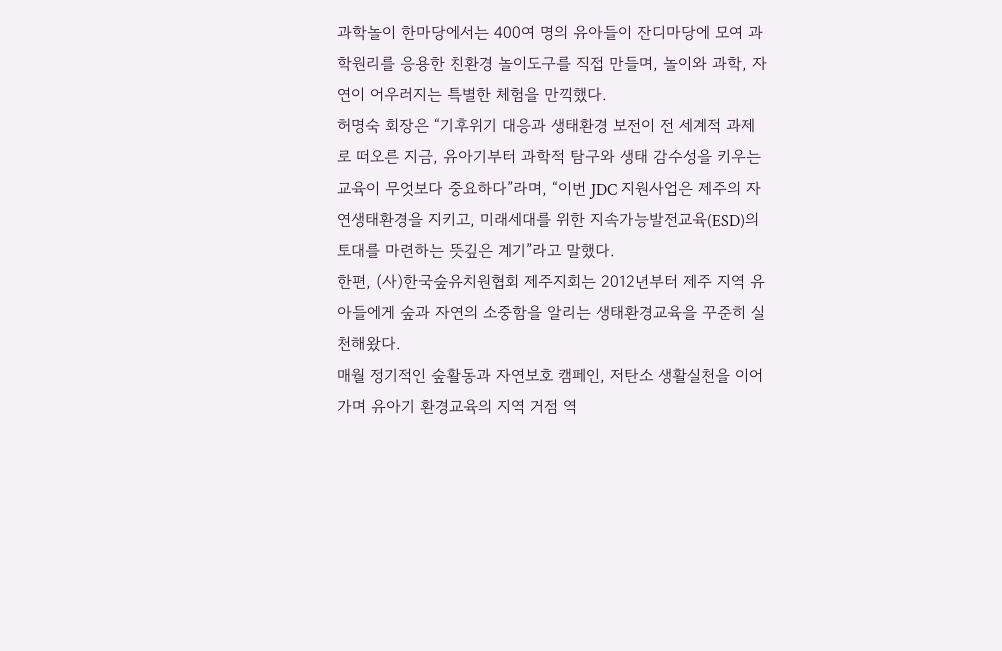과학놀이 한마당에서는 400여 명의 유아들이 잔디마당에 모여 과학원리를 응용한 친환경 놀이도구를 직접 만들며, 놀이와 과학, 자연이 어우러지는 특별한 체험을 만끽했다.
허명숙 회장은 “기후위기 대응과 생태환경 보전이 전 세계적 과제로 떠오른 지금, 유아기부터 과학적 탐구와 생태 감수성을 키우는 교육이 무엇보다 중요하다”라며, “이번 JDC 지원사업은 제주의 자연생태환경을 지키고, 미래세대를 위한 지속가능발전교육(ESD)의 토대를 마련하는 뜻깊은 계기”라고 말했다.
한편, (사)한국숲유치원협회 제주지회는 2012년부터 제주 지역 유아들에게 숲과 자연의 소중함을 알리는 생태환경교육을 꾸준히 실천해왔다.
매월 정기적인 숲활동과 자연보호 캠페인, 저탄소 생활실천을 이어가며 유아기 환경교육의 지역 거점 역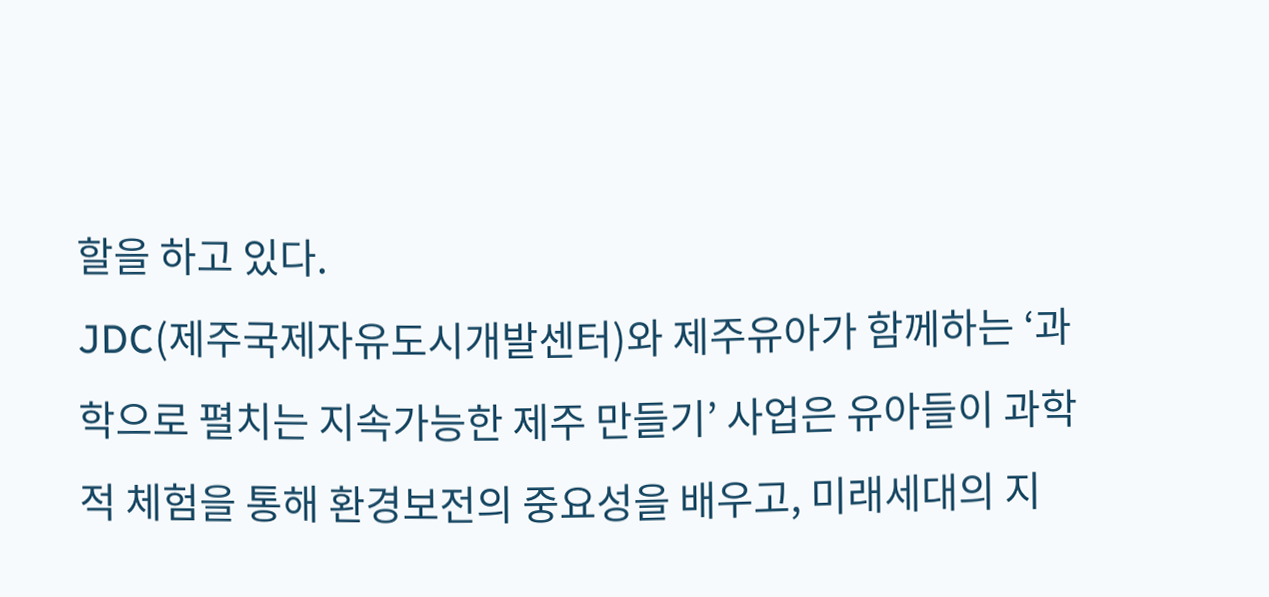할을 하고 있다.
JDC(제주국제자유도시개발센터)와 제주유아가 함께하는 ‘과학으로 펼치는 지속가능한 제주 만들기’ 사업은 유아들이 과학적 체험을 통해 환경보전의 중요성을 배우고, 미래세대의 지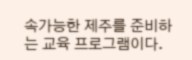속가능한 제주를 준비하는 교육 프로그램이다.